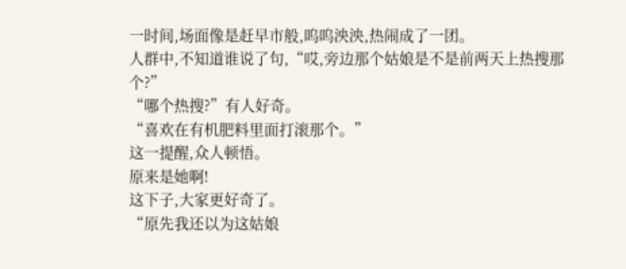一时间,场面像是赶早市般,呜呜泱泱,热闹成了一团。
人群中,不知道谁说了句,“哎,旁边那个姑娘是不是前两天上热搜那个?”
“哪个热搜?”有人好奇。
“喜欢在有机肥料里面打滚那个。”
这一提醒,众人顿悟。
原来是她啊!
这下子,大家更好奇了。
“原先我还以为这姑娘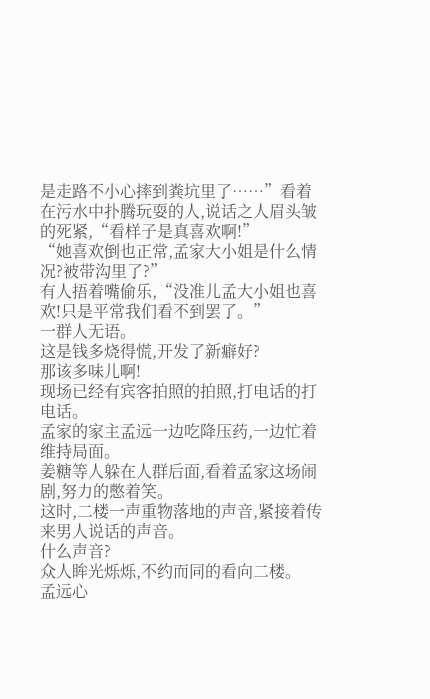是走路不小心摔到粪坑里了……”看着在污水中扑腾玩耍的人,说话之人眉头皱的死紧,“看样子是真喜欢啊!”
“她喜欢倒也正常,孟家大小姐是什么情况?被带沟里了?”
有人捂着嘴偷乐,“没准儿孟大小姐也喜欢!只是平常我们看不到罢了。”
一群人无语。
这是钱多烧得慌,开发了新癖好?
那该多味儿啊!
现场已经有宾客拍照的拍照,打电话的打电话。
孟家的家主孟远一边吃降压药,一边忙着维持局面。
姜糖等人躲在人群后面,看着孟家这场闹剧,努力的憋着笑。
这时,二楼一声重物落地的声音,紧接着传来男人说话的声音。
什么声音?
众人眸光烁烁,不约而同的看向二楼。
孟远心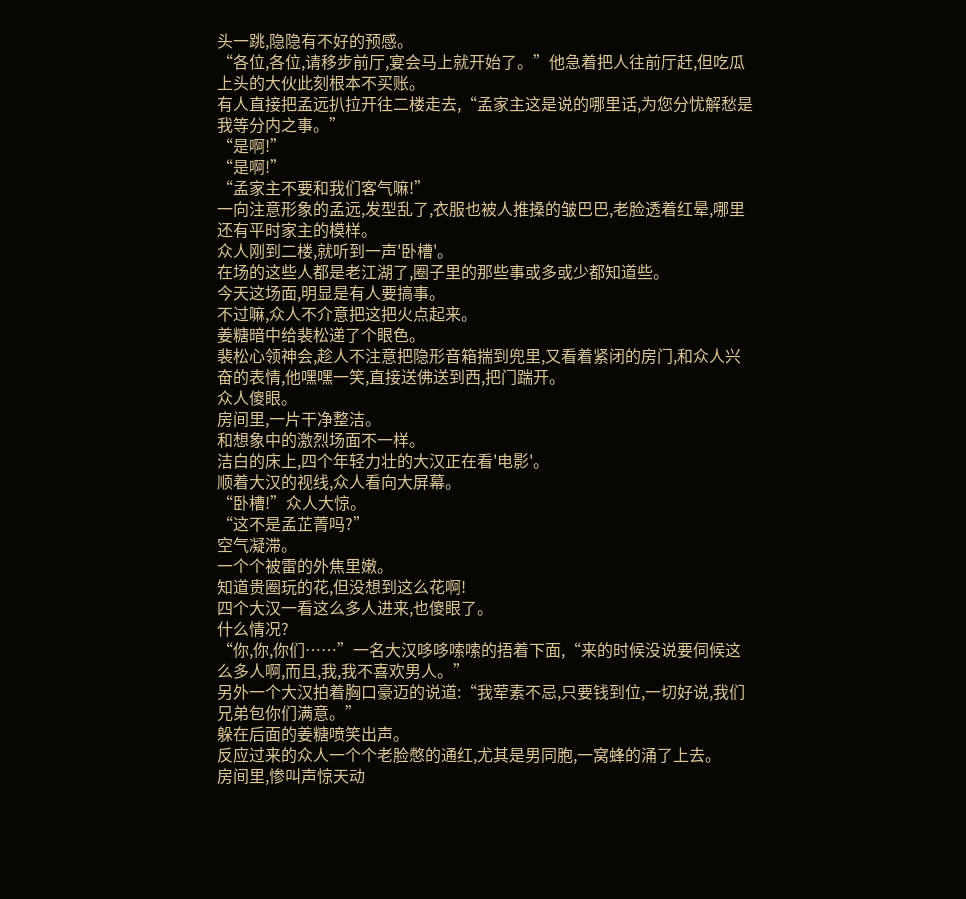头一跳,隐隐有不好的预感。
“各位,各位,请移步前厅,宴会马上就开始了。”他急着把人往前厅赶,但吃瓜上头的大伙此刻根本不买账。
有人直接把孟远扒拉开往二楼走去,“孟家主这是说的哪里话,为您分忧解愁是我等分内之事。”
“是啊!”
“是啊!”
“孟家主不要和我们客气嘛!”
一向注意形象的孟远,发型乱了,衣服也被人推搡的皱巴巴,老脸透着红晕,哪里还有平时家主的模样。
众人刚到二楼,就听到一声'卧槽'。
在场的这些人都是老江湖了,圈子里的那些事或多或少都知道些。
今天这场面,明显是有人要搞事。
不过嘛,众人不介意把这把火点起来。
姜糖暗中给裴松递了个眼色。
裴松心领神会,趁人不注意把隐形音箱揣到兜里,又看着紧闭的房门,和众人兴奋的表情,他嘿嘿一笑,直接送佛送到西,把门踹开。
众人傻眼。
房间里,一片干净整洁。
和想象中的激烈场面不一样。
洁白的床上,四个年轻力壮的大汉正在看'电影'。
顺着大汉的视线,众人看向大屏幕。
“卧槽!”众人大惊。
“这不是孟芷菁吗?”
空气凝滞。
一个个被雷的外焦里嫩。
知道贵圈玩的花,但没想到这么花啊!
四个大汉一看这么多人进来,也傻眼了。
什么情况?
“你,你,你们……”一名大汉哆哆嗦嗦的捂着下面,“来的时候没说要伺候这么多人啊,而且,我,我不喜欢男人。”
另外一个大汉拍着胸口豪迈的说道:“我荤素不忌,只要钱到位,一切好说,我们兄弟包你们满意。”
躲在后面的姜糖喷笑出声。
反应过来的众人一个个老脸憋的通红,尤其是男同胞,一窝蜂的涌了上去。
房间里,惨叫声惊天动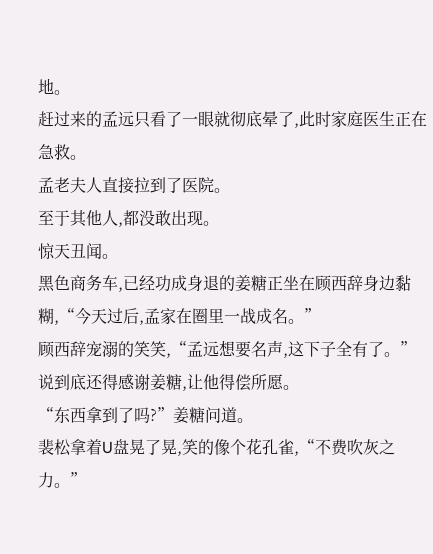地。
赶过来的孟远只看了一眼就彻底晕了,此时家庭医生正在急救。
孟老夫人直接拉到了医院。
至于其他人,都没敢出现。
惊天丑闻。
黑色商务车,已经功成身退的姜糖正坐在顾西辞身边黏糊,“今天过后,孟家在圈里一战成名。”
顾西辞宠溺的笑笑,“孟远想要名声,这下子全有了。”
说到底还得感谢姜糖,让他得偿所愿。
“东西拿到了吗?”姜糖问道。
裴松拿着U盘晃了晃,笑的像个花孔雀,“不费吹灰之力。”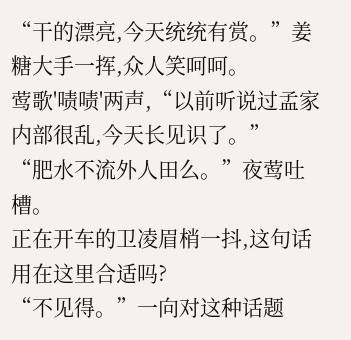“干的漂亮,今天统统有赏。”姜糖大手一挥,众人笑呵呵。
莺歌'啧啧'两声,“以前听说过孟家内部很乱,今天长见识了。”
“肥水不流外人田么。”夜莺吐槽。
正在开车的卫凌眉梢一抖,这句话用在这里合适吗?
“不见得。”一向对这种话题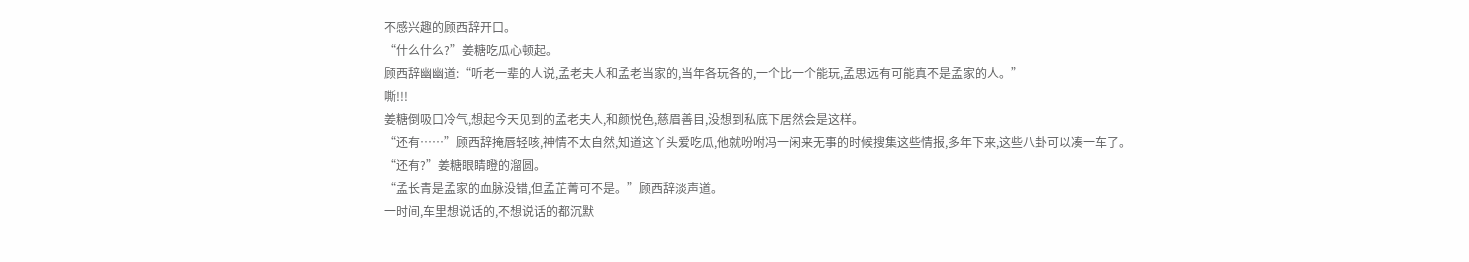不感兴趣的顾西辞开口。
“什么什么?”姜糖吃瓜心顿起。
顾西辞幽幽道:“听老一辈的人说,孟老夫人和孟老当家的,当年各玩各的,一个比一个能玩,孟思远有可能真不是孟家的人。”
嘶!!!
姜糖倒吸口冷气,想起今天见到的孟老夫人,和颜悦色,慈眉善目,没想到私底下居然会是这样。
“还有……”顾西辞掩唇轻咳,神情不太自然,知道这丫头爱吃瓜,他就吩咐冯一闲来无事的时候搜集这些情报,多年下来,这些八卦可以凑一车了。
“还有?”姜糖眼睛瞪的溜圆。
“孟长青是孟家的血脉没错,但孟芷菁可不是。”顾西辞淡声道。
一时间,车里想说话的,不想说话的都沉默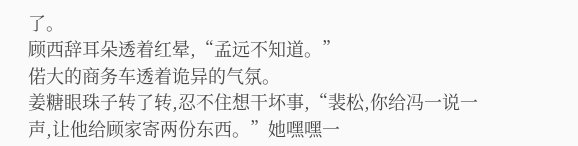了。
顾西辞耳朵透着红晕,“孟远不知道。”
偌大的商务车透着诡异的气氛。
姜糖眼珠子转了转,忍不住想干坏事,“裴松,你给冯一说一声,让他给顾家寄两份东西。”她嘿嘿一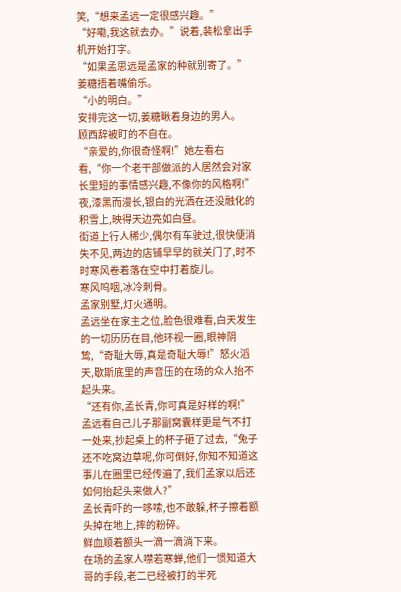笑,“想来孟远一定很感兴趣。”
“好嘞,我这就去办。”说着,裴松拿出手机开始打字。
“如果孟思远是孟家的种就别寄了。”姜糖捂着嘴偷乐。
“小的明白。”
安排完这一切,姜糖瞅着身边的男人。
顾西辞被盯的不自在。
“亲爱的,你很奇怪啊!”她左看右看,“你一个老干部做派的人居然会对家长里短的事情感兴趣,不像你的风格啊!”
夜,漆黑而漫长,银白的光洒在还没融化的积雪上,映得天边亮如白昼。
街道上行人稀少,偶尔有车驶过,很快便消失不见,两边的店铺早早的就关门了,时不时寒风卷着落在空中打着旋儿。
寒风呜咽,冰冷刺骨。
孟家别墅,灯火通明。
孟远坐在家主之位,脸色很难看,白天发生的一切历历在目,他环视一圈,眼神阴鸷,“奇耻大辱,真是奇耻大辱!”怒火滔天,歇斯底里的声音压的在场的众人抬不起头来。
“还有你,孟长青,你可真是好样的啊!”孟远看自己儿子那副窝囊样更是气不打一处来,抄起桌上的杯子砸了过去,“兔子还不吃窝边草呢,你可倒好,你知不知道这事儿在圈里已经传遍了,我们孟家以后还如何抬起头来做人?”
孟长青吓的一哆嗦,也不敢躲,杯子擦着额头掉在地上,摔的粉碎。
鲜血顺着额头一滴一滴淌下来。
在场的孟家人噤若寒蝉,他们一惯知道大哥的手段,老二已经被打的半死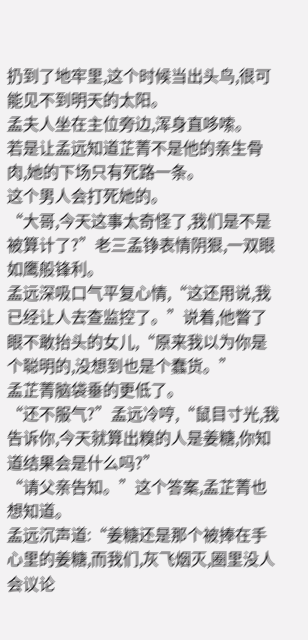扔到了地牢里,这个时候当出头鸟,很可能见不到明天的太阳。
孟夫人坐在主位旁边,浑身直哆嗦。
若是让孟远知道芷菁不是他的亲生骨肉,她的下场只有死路一条。
这个男人会打死她的。
“大哥,今天这事太奇怪了,我们是不是被算计了?”老三孟铮表情阴狠,一双眼如鹰般锋利。
孟远深吸口气平复心情,“这还用说,我已经让人去查监控了。”说着,他瞥了眼不敢抬头的女儿,“原来我以为你是个聪明的,没想到也是个蠢货。”
孟芷菁脑袋垂的更低了。
“还不服气?”孟远冷哼,“鼠目寸光,我告诉你,今天就算出糗的人是姜糖,你知道结果会是什么吗?”
“请父亲告知。”这个答案,孟芷菁也想知道。
孟远沉声道:“姜糖还是那个被捧在手心里的姜糖,而我们,灰飞烟灭,圈里没人会议论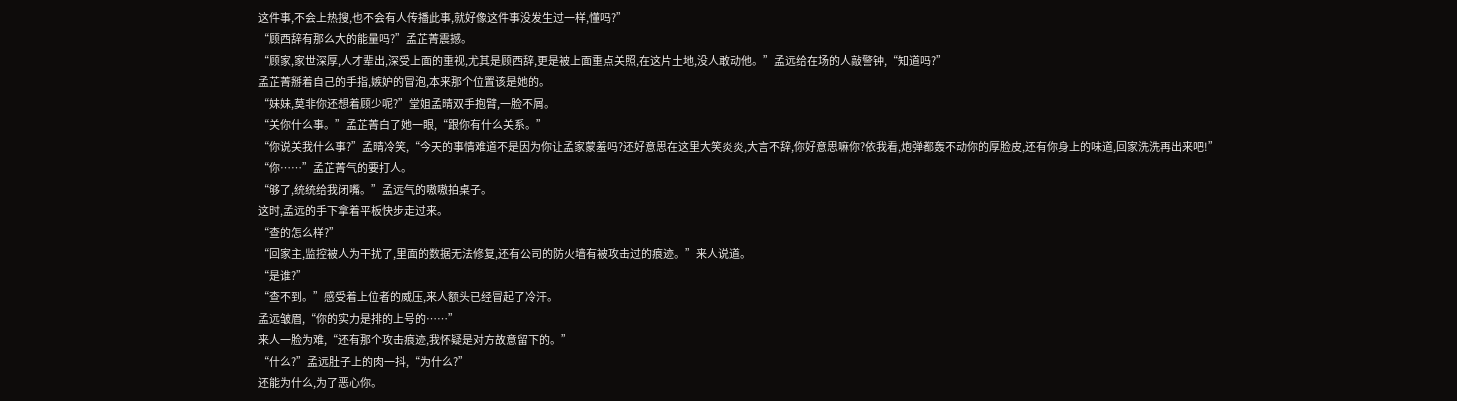这件事,不会上热搜,也不会有人传播此事,就好像这件事没发生过一样,懂吗?”
“顾西辞有那么大的能量吗?”孟芷菁震撼。
“顾家,家世深厚,人才辈出,深受上面的重视,尤其是顾西辞,更是被上面重点关照,在这片土地,没人敢动他。”孟远给在场的人敲警钟,“知道吗?”
孟芷菁掰着自己的手指,嫉妒的冒泡,本来那个位置该是她的。
“妹妹,莫非你还想着顾少呢?”堂姐孟晴双手抱臂,一脸不屑。
“关你什么事。”孟芷菁白了她一眼,“跟你有什么关系。”
“你说关我什么事?”孟晴冷笑,“今天的事情难道不是因为你让孟家蒙羞吗?还好意思在这里大笑炎炎,大言不辞,你好意思嘛你?依我看,炮弹都轰不动你的厚脸皮,还有你身上的味道,回家洗洗再出来吧!”
“你……”孟芷菁气的要打人。
“够了,统统给我闭嘴。”孟远气的嗷嗷拍桌子。
这时,孟远的手下拿着平板快步走过来。
“查的怎么样?”
“回家主,监控被人为干扰了,里面的数据无法修复,还有公司的防火墙有被攻击过的痕迹。”来人说道。
“是谁?”
“查不到。”感受着上位者的威压,来人额头已经冒起了冷汗。
孟远皱眉,“你的实力是排的上号的……”
来人一脸为难,“还有那个攻击痕迹,我怀疑是对方故意留下的。”
“什么?”孟远肚子上的肉一抖,“为什么?”
还能为什么,为了恶心你。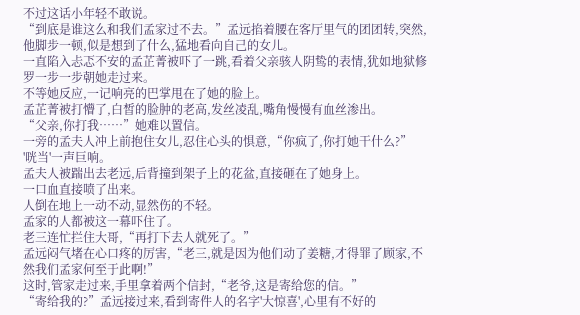不过这话小年轻不敢说。
“到底是谁这么和我们孟家过不去。”孟远掐着腰在客厅里气的团团转,突然,他脚步一顿,似是想到了什么,猛地看向自己的女儿。
一直陷入忐忑不安的孟芷菁被吓了一跳,看着父亲骇人阴鸷的表情,犹如地狱修罗一步一步朝她走过来。
不等她反应,一记响亮的巴掌甩在了她的脸上。
孟芷菁被打懵了,白皙的脸肿的老高,发丝凌乱,嘴角慢慢有血丝渗出。
“父亲,你打我……”她难以置信。
一旁的孟夫人冲上前抱住女儿,忍住心头的惧意,“你疯了,你打她干什么?”
'咣当'一声巨响。
孟夫人被踹出去老远,后背撞到架子上的花盆,直接砸在了她身上。
一口血直接喷了出来。
人倒在地上一动不动,显然伤的不轻。
孟家的人都被这一幕吓住了。
老三连忙拦住大哥,“再打下去人就死了。”
孟远闷气堵在心口疼的厉害,“老三,就是因为他们动了姜糖,才得罪了顾家,不然我们孟家何至于此啊!”
这时,管家走过来,手里拿着两个信封,“老爷,这是寄给您的信。”
“寄给我的?”孟远接过来,看到寄件人的名字'大惊喜',心里有不好的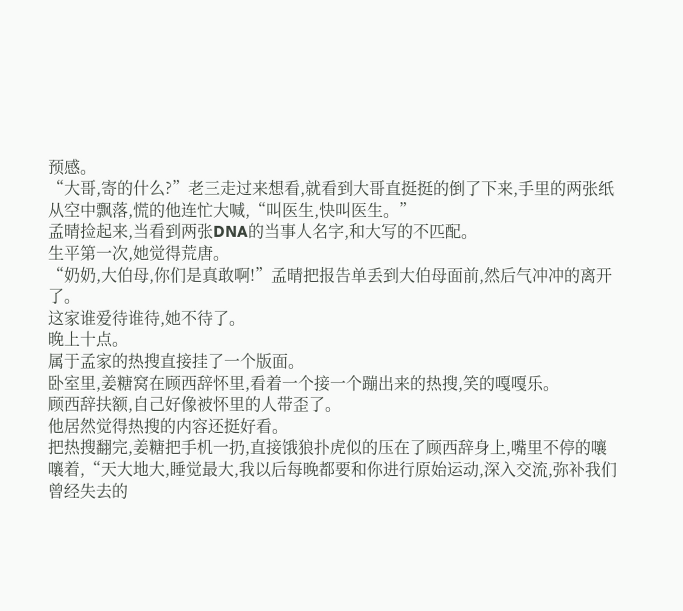预感。
“大哥,寄的什么?”老三走过来想看,就看到大哥直挺挺的倒了下来,手里的两张纸从空中飘落,慌的他连忙大喊,“叫医生,快叫医生。”
孟晴捡起来,当看到两张DNA的当事人名字,和大写的不匹配。
生平第一次,她觉得荒唐。
“奶奶,大伯母,你们是真敢啊!”孟晴把报告单丢到大伯母面前,然后气冲冲的离开了。
这家谁爱待谁待,她不待了。
晚上十点。
属于孟家的热搜直接挂了一个版面。
卧室里,姜糖窝在顾西辞怀里,看着一个接一个蹦出来的热搜,笑的嘎嘎乐。
顾西辞扶额,自己好像被怀里的人带歪了。
他居然觉得热搜的内容还挺好看。
把热搜翻完,姜糖把手机一扔,直接饿狼扑虎似的压在了顾西辞身上,嘴里不停的嚷嚷着,“天大地大,睡觉最大,我以后每晚都要和你进行原始运动,深入交流,弥补我们曾经失去的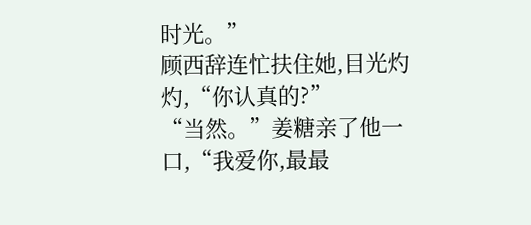时光。”
顾西辞连忙扶住她,目光灼灼,“你认真的?”
“当然。”姜糖亲了他一口,“我爱你,最最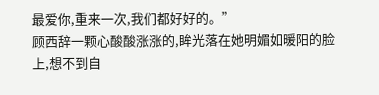最爱你,重来一次,我们都好好的。”
顾西辞一颗心酸酸涨涨的,眸光落在她明媚如暖阳的脸上,想不到自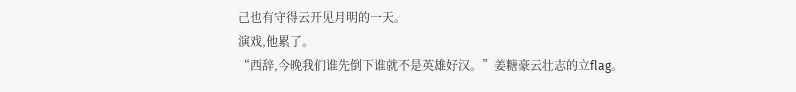己也有守得云开见月明的一天。
演戏,他累了。
“西辞,今晚我们谁先倒下谁就不是英雄好汉。”姜糖豪云壮志的立flag。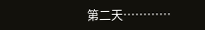第二天…………